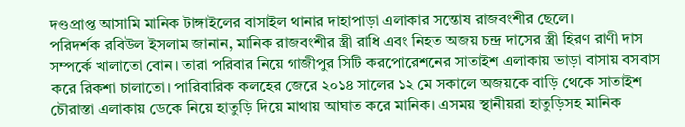দণ্ডপ্রাপ্ত আসামি মানিক টাঙ্গাইলের বাসাইল থানার দাহাপাড়া এলাকার সন্তোষ রাজবংশীর ছেলে।
পরিদর্শক রবিউল ইসলাম জানান, মানিক রাজবংশীর স্ত্রী রাধি এবং নিহত অজয় চন্দ্র দাসের স্ত্রী হিরণ রাণী দাস সম্পর্কে খালাতো বোন। তারা পরিবার নিয়ে গাজীপুর সিটি করপোরেশনের সাতাইশ এলাকায় ভাড়া বাসায় বসবাস করে রিকশা চালাতো। পারিবারিক কলহের জেরে ২০১৪ সালের ১২ মে সকালে অজয়কে বাড়ি থেকে সাতাইশ চৌরাস্তা এলাকায় ডেকে নিয়ে হাতুড়ি দিয়ে মাথায় আঘাত করে মানিক। এসময় স্থানীয়রা হাতুড়িসহ মানিক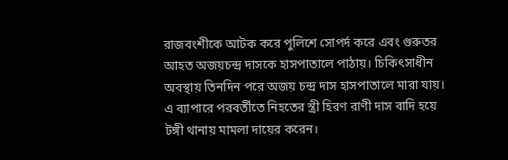রাজবংশীকে আটক করে পুলিশে সোপর্দ করে এবং গুরুতর আহত অজয়চন্দ্র দাসকে হাসপাতালে পাঠায়। চিকিৎসাধীন অবস্থায় তিনদিন পরে অজয় চন্দ্র দাস হাসপাতালে মারা যায়।
এ ব্যাপারে পরবর্তীতে নিহতের স্ত্রী হিরণ রাণী দাস বাদি হয়ে টঙ্গী থানায় মামলা দায়ের করেন।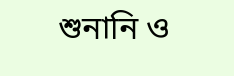শুনানি ও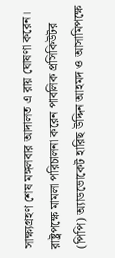সাক্ষ্যগ্রহণ শেষ মঙ্গলবার আদালত এ রায় ঘোষণা করেন।
রাষ্ট্রপক্ষে মামলা পরিচালনা করেন পাবলিক প্রসিকিউটর (পিপি) অ্যাডভোকেট হারিছ উদ্দিন আহমদ ও আসামিপক্ষে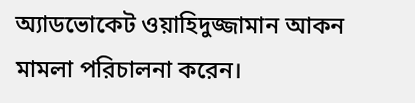অ্যাডভোকেট ওয়াহিদুজ্জামান আকন মামলা পরিচালনা করেন।